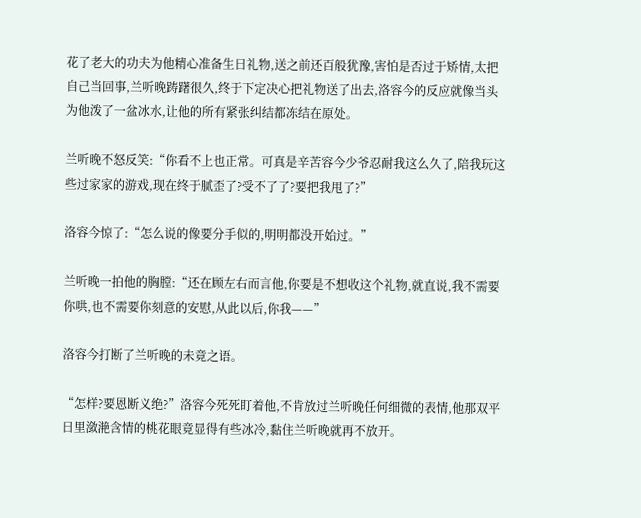花了老大的功夫为他精心准备生日礼物,送之前还百般犹豫,害怕是否过于矫情,太把自己当回事,兰听晚踌躇很久,终于下定决心把礼物送了出去,洛容今的反应就像当头为他泼了一盆冰水,让他的所有紧张纠结都冻结在原处。

兰听晚不怒反笑:“你看不上也正常。可真是辛苦容今少爷忍耐我这么久了,陪我玩这些过家家的游戏,现在终于腻歪了?受不了了?要把我甩了?”

洛容今惊了:“怎么说的像要分手似的,明明都没开始过。”

兰听晚一拍他的胸膛:“还在顾左右而言他,你要是不想收这个礼物,就直说,我不需要你哄,也不需要你刻意的安慰,从此以后,你我——”

洛容今打断了兰听晚的未竟之语。

“怎样?要恩断义绝?”洛容今死死盯着他,不肯放过兰听晚任何细微的表情,他那双平日里潋滟含情的桃花眼竟显得有些冰冷,黏住兰听晚就再不放开。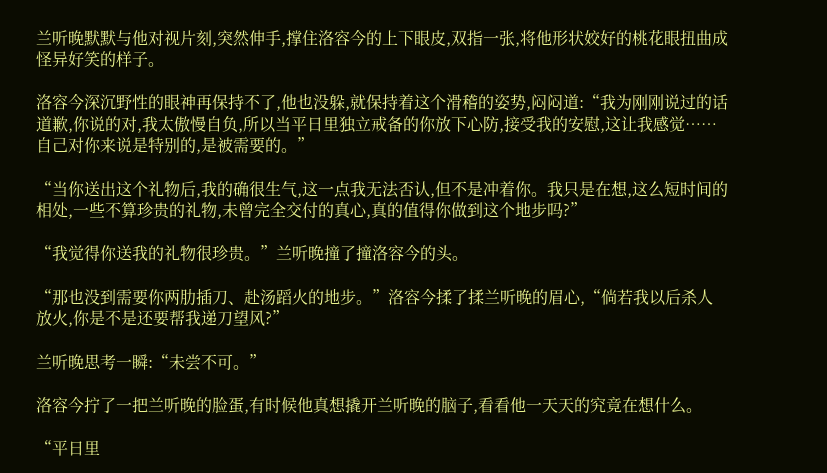兰听晚默默与他对视片刻,突然伸手,撑住洛容今的上下眼皮,双指一张,将他形状姣好的桃花眼扭曲成怪异好笑的样子。

洛容今深沉野性的眼神再保持不了,他也没躲,就保持着这个滑稽的姿势,闷闷道:“我为刚刚说过的话道歉,你说的对,我太傲慢自负,所以当平日里独立戒备的你放下心防,接受我的安慰,这让我感觉……自己对你来说是特别的,是被需要的。”

“当你送出这个礼物后,我的确很生气,这一点我无法否认,但不是冲着你。我只是在想,这么短时间的相处,一些不算珍贵的礼物,未曾完全交付的真心,真的值得你做到这个地步吗?”

“我觉得你送我的礼物很珍贵。”兰听晚撞了撞洛容今的头。

“那也没到需要你两肋插刀、赴汤蹈火的地步。”洛容今揉了揉兰听晚的眉心,“倘若我以后杀人放火,你是不是还要帮我递刀望风?”

兰听晚思考一瞬:“未尝不可。”

洛容今拧了一把兰听晚的脸蛋,有时候他真想撬开兰听晚的脑子,看看他一天天的究竟在想什么。

“平日里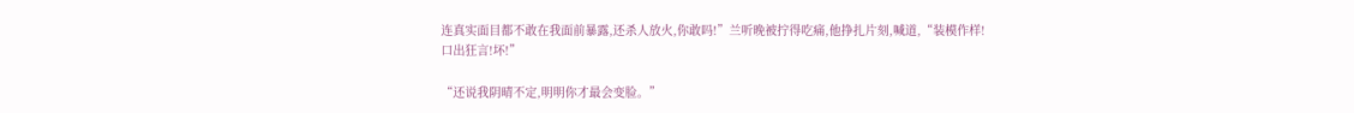连真实面目都不敢在我面前暴露,还杀人放火,你敢吗!”兰听晚被拧得吃痛,他挣扎片刻,喊道,“装模作样!口出狂言!坏!”

“还说我阴晴不定,明明你才最会变脸。”